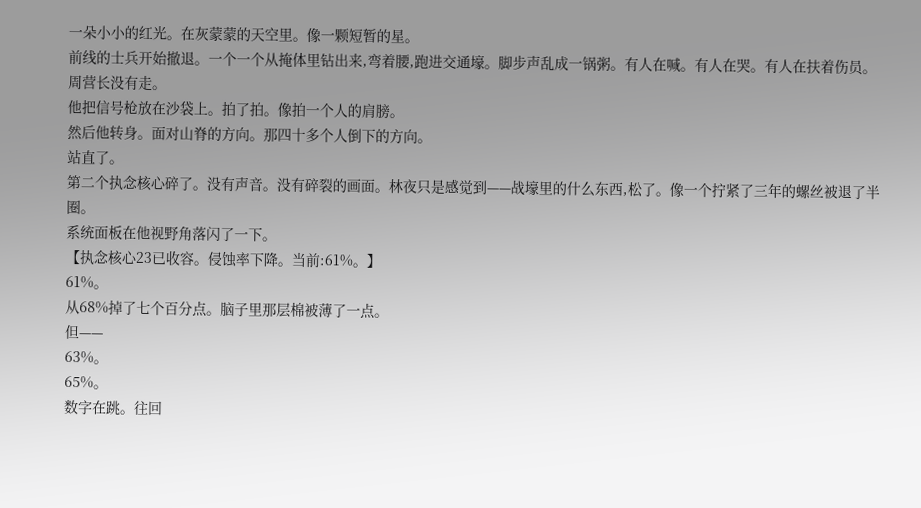一朵小小的红光。在灰蒙蒙的天空里。像一颗短暂的星。
前线的士兵开始撤退。一个一个从掩体里钻出来,弯着腰,跑进交通壕。脚步声乱成一锅粥。有人在喊。有人在哭。有人在扶着伤员。
周营长没有走。
他把信号枪放在沙袋上。拍了拍。像拍一个人的肩膀。
然后他转身。面对山脊的方向。那四十多个人倒下的方向。
站直了。
第二个执念核心碎了。没有声音。没有碎裂的画面。林夜只是感觉到——战壕里的什么东西,松了。像一个拧紧了三年的螺丝被退了半圈。
系统面板在他视野角落闪了一下。
【执念核心23已收容。侵蚀率下降。当前:61%。】
61%。
从68%掉了七个百分点。脑子里那层棉被薄了一点。
但——
63%。
65%。
数字在跳。往回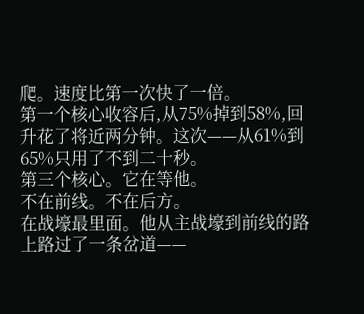爬。速度比第一次快了一倍。
第一个核心收容后,从75%掉到58%,回升花了将近两分钟。这次——从61%到65%只用了不到二十秒。
第三个核心。它在等他。
不在前线。不在后方。
在战壕最里面。他从主战壕到前线的路上路过了一条岔道——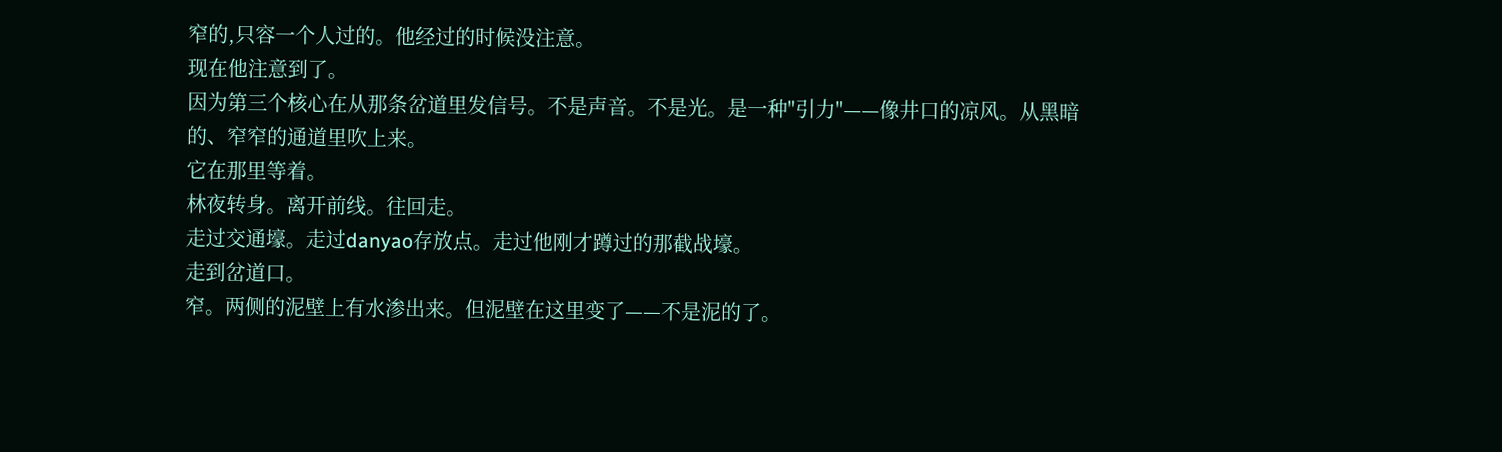窄的,只容一个人过的。他经过的时候没注意。
现在他注意到了。
因为第三个核心在从那条岔道里发信号。不是声音。不是光。是一种"引力"——像井口的凉风。从黑暗的、窄窄的通道里吹上来。
它在那里等着。
林夜转身。离开前线。往回走。
走过交通壕。走过danyao存放点。走过他刚才蹲过的那截战壕。
走到岔道口。
窄。两侧的泥壁上有水渗出来。但泥壁在这里变了——不是泥的了。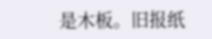是木板。旧报纸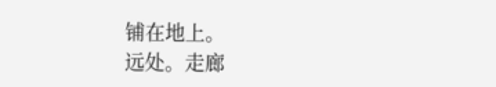铺在地上。
远处。走廊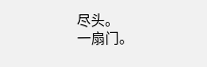尽头。
一扇门。